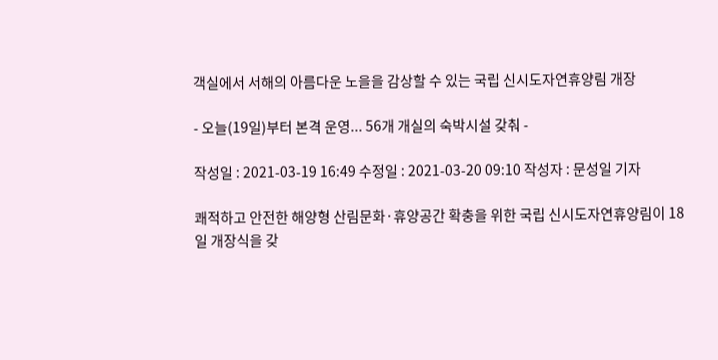객실에서 서해의 아름다운 노을을 감상할 수 있는 국립 신시도자연휴양림 개장

- 오늘(19일)부터 본격 운영... 56개 개실의 숙박시설 갖춰 -

작성일 : 2021-03-19 16:49 수정일 : 2021-03-20 09:10 작성자 : 문성일 기자

쾌적하고 안전한 해양형 산림문화·휴양공간 확충을 위한 국립 신시도자연휴양림이 18일 개장식을 갖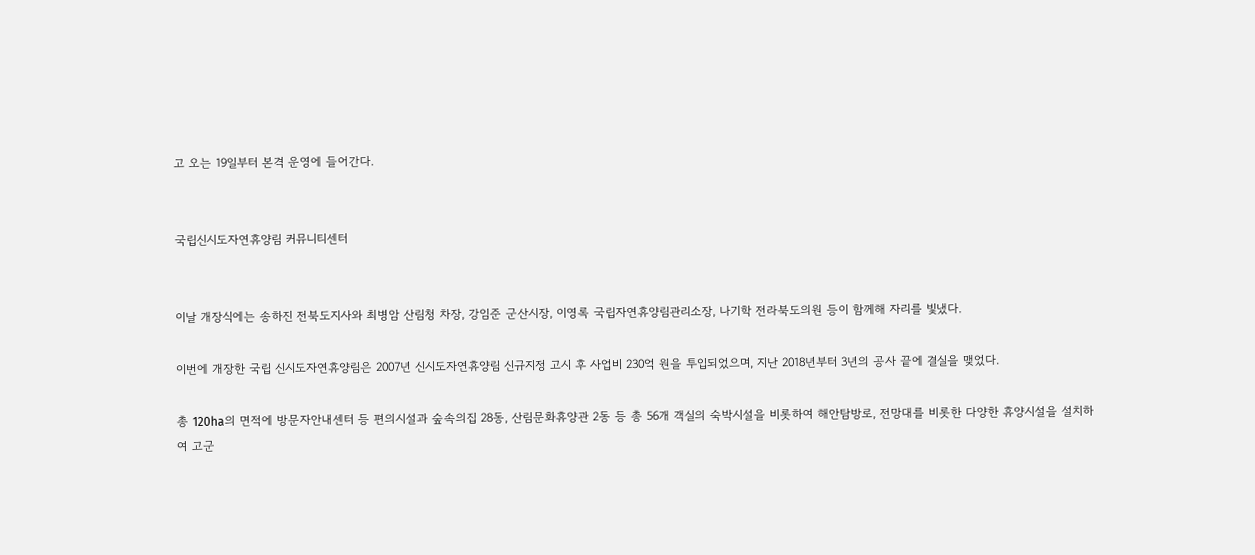고 오는 19일부터 본격 운영에 들어간다.


국립신시도자연휴양림 커뮤니티센터


이날 개장식에는 송하진 전북도지사와 최병암 산림청 차장, 강임준 군산시장, 이영록 국립자연휴양림관리소장, 나기학 전라북도의원 등이 함께해 자리를 빛냈다.

이번에 개장한 국립 신시도자연휴양림은 2007년 신시도자연휴양림 신규지정 고시 후 사업비 230억 원을 투입되었으며, 지난 2018년부터 3년의 공사 끝에 결실을 맺었다.

총 120ha의 면적에 방문자안내센터 등 편의시설과 숲속의집 28동, 산림문화휴양관 2동 등 총 56개 객실의 숙박시설을 비롯하여 해안탐방로, 전망대를 비롯한 다양한 휴양시설을 설치하여 고군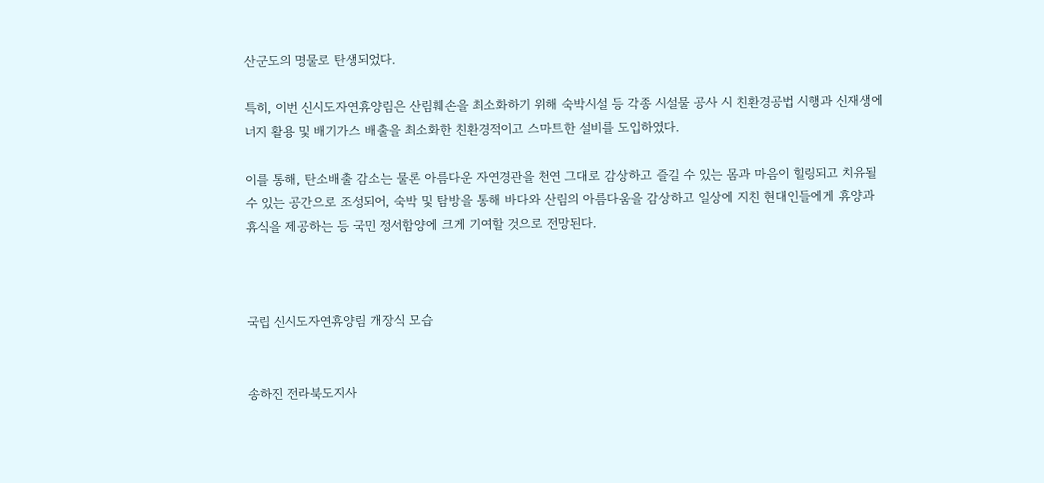산군도의 명물로 탄생되었다.

특히, 이번 신시도자연휴양림은 산림훼손을 최소화하기 위해 숙박시설 등 각종 시설물 공사 시 친환경공법 시행과 신재생에너지 활용 및 배기가스 배출을 최소화한 친환경적이고 스마트한 설비를 도입하였다.

이를 통해, 탄소배출 감소는 물론 아름다운 자연경관을 천연 그대로 감상하고 즐길 수 있는 몸과 마음이 힐링되고 치유될 수 있는 공간으로 조성되어, 숙박 및 탐방을 통해 바다와 산림의 아름다움을 감상하고 일상에 지친 현대인들에게 휴양과 휴식을 제공하는 등 국민 정서함양에 크게 기여할 것으로 전망된다.



국립 신시도자연휴양림 개장식 모습


송하진 전라북도지사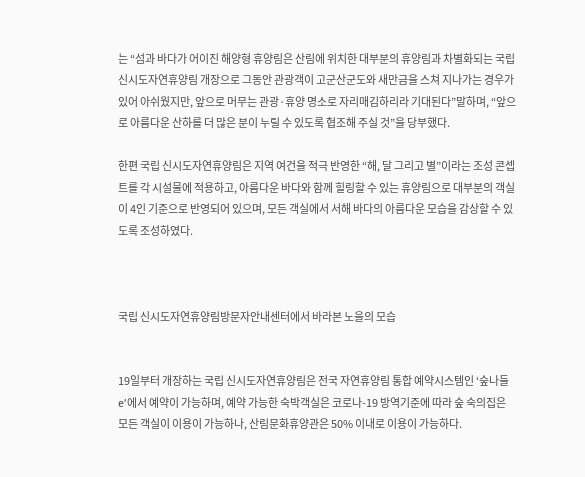는 “섬과 바다가 어이진 해양형 휴양림은 산림에 위치한 대부분의 휴양림과 차별화되는 국립 신시도자연휴양림 개장으로 그동안 관광객이 고군산군도와 새만금을 스쳐 지나가는 경우가 있어 아쉬웠지만, 앞으로 머무는 관광·휴양 명소로 자리매김하리라 기대된다”말하며, “앞으로 아름다운 산하를 더 많은 분이 누릴 수 있도록 협조해 주실 것”을 당부했다.

한편 국립 신시도자연휴양림은 지역 여건을 적극 반영한 “해, 달 그리고 별”이라는 조성 콘셉트를 각 시설물에 적용하고, 아름다운 바다와 함께 힐링할 수 있는 휴양림으로 대부분의 객실이 4인 기준으로 반영되어 있으며, 모든 객실에서 서해 바다의 아름다운 모습을 감상할 수 있도록 조성하였다.



국립 신시도자연휴양림방문자안내센터에서 바라본 노을의 모습


19일부터 개장하는 국립 신시도자연휴양림은 전국 자연휴양림 통합 예약시스템인 ‘숲나들e’에서 예약이 가능하며, 예약 가능한 숙박객실은 코로나-19 방역기준에 따라 숲 숙의집은 모든 객실이 이용이 가능하나, 산림문화휴양관은 50% 이내로 이용이 가능하다.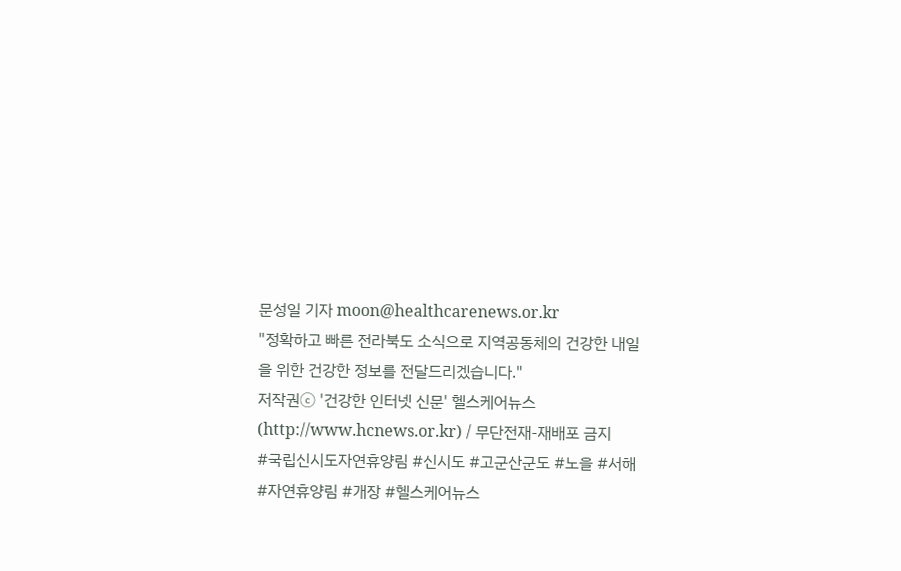문성일 기자 moon@healthcarenews.or.kr
"정확하고 빠른 전라북도 소식으로 지역공동체의 건강한 내일을 위한 건강한 정보를 전달드리겠습니다."
저작권ⓒ '건강한 인터넷 신문' 헬스케어뉴스(http://www.hcnews.or.kr) / 무단전재-재배포 금지
#국립신시도자연휴양림 #신시도 #고군산군도 #노을 #서해 #자연휴양림 #개장 #헬스케어뉴스